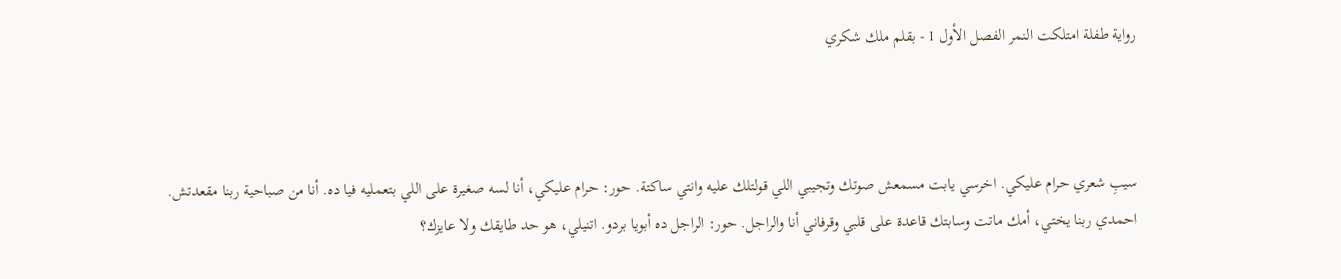رواية طفلة امتلكت النمر الفصل الأول 1 - بقلم ملك شكري



سيبِ شعري حرام عليكي. اخرسي يابت مسمعش صوتك وتجيبي اللي قولتلك عليه وانتي ساكتة. حور: حرام عليكي، أنا لسه صغيرة على اللي بتعمليه فيا ده. أنا من صباحية ربنا مقعدتش. احمدي ربنا يختي، أمك ماتت وسابتك قاعدة على قلبي وقرفاني أنا والراجل. حور: الراجل ده أبويا بردو. اتنيلي، هو حد طايقك ولا عايزك؟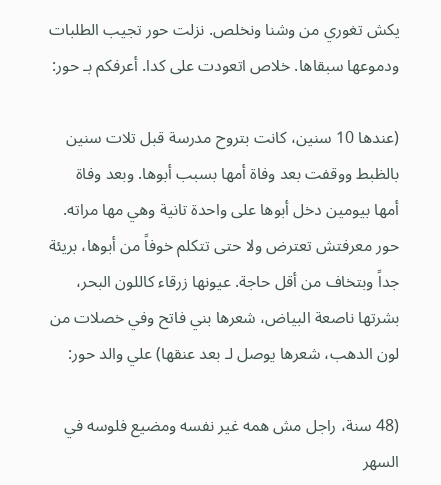يكش تغوري من وشنا ونخلص. نزلت حور تجيب الطلبات ودموعها سبقاها. خلاص اتعودت على كدا. أعرفكم بـ حور:

(عندها 10 سنين، كانت بتروح مدرسة قبل تلات سنين بالظبط ووقفت بعد وفاة أمها بسبب أبوها. وبعد وفاة أمها بيومين دخل أبوها على واحدة تانية وهي مها مراته. حور معرفتش تعترض ولا حتى تتكلم خوفاً من أبوها، بريئة جداً وبتخاف من أقل حاجة. عيونها زرقاء كاللون البحر، بشرتها ناصعة البياض، شعرها بني فاتح وفي خصلات من لون الدهب، شعرها يوصل لـ بعد عنقها) علي والد حور:

(48 سنة، راجل مش همه غير نفسه ومضيع فلوسه في السهر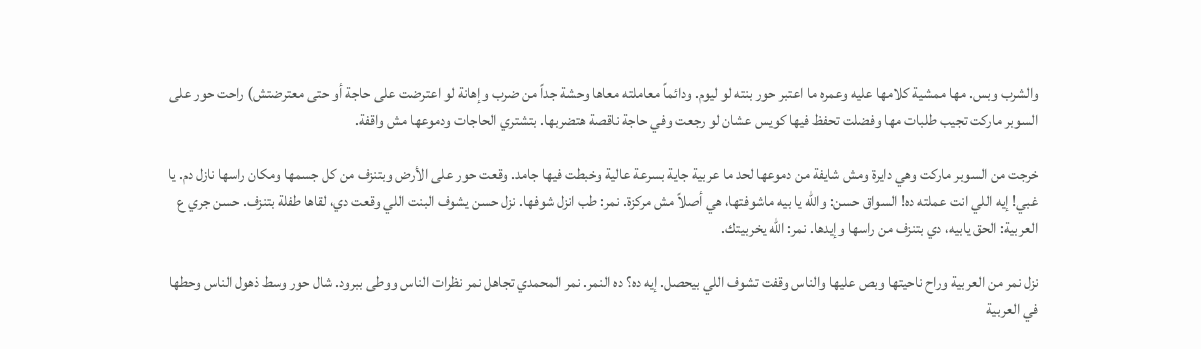والشرب وبس. مها ممشية كلامها عليه وعمره ما اعتبر حور بنته لو ليوم. ودائماً معاملته معاها وحشة جداً من ضرب وإهانة لو اعترضت على حاجة أو حتى معترضتش) راحت حور على السوبر ماركت تجيب طلبات مها وفضلت تحفظ فيها كويس عشان لو رجعت وفي حاجة ناقصة هتضربها. بتشتري الحاجات ودموعها مش واقفة.

خرجت من السوبر ماركت وهي دايرة ومش شايفة من دموعها لحد ما عربية جاية بسرعة عالية وخبطت فيها جامد. وقعت حور على الأرض وبتنزف من كل جسمها ومكان راسها نازل دم. يا غبي! إيه اللي انت عملته ده! السواق حسن: والله يا بيه ماشوفتها، هي أصلاً مش مركزة. نمر: طب انزل شوفها. نزل حسن يشوف البنت اللي وقعت دي، لقاها طفلة بتنزف. حسن جري ع العربية: الحق يابيه، دي بتنزف من راسها وإيدها. نمر: الله يخربيتك.

نزل نمر من العربية وراح ناحيتها وبص عليها والناس وقفت تشوف اللي بيحصل. إيه ده؟ ده النمر. نمر المحمدي تجاهل نمر نظرات الناس ووطى ببرود. شال حور وسط ذهول الناس وحطها في العربية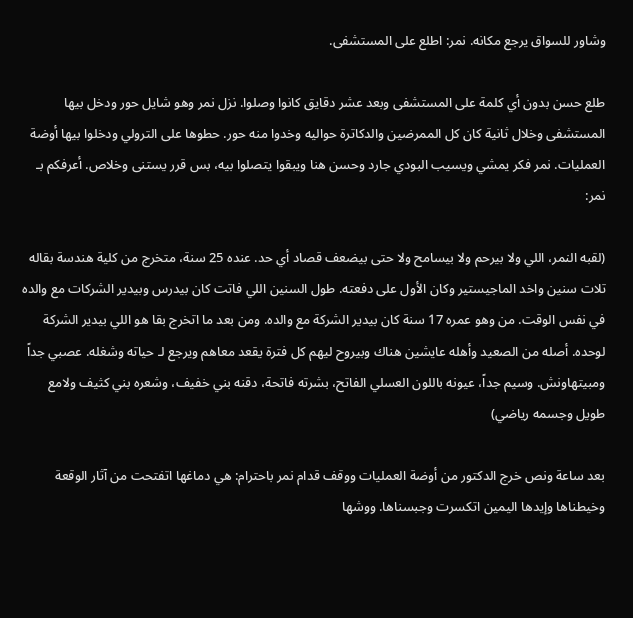وشاور للسواق يرجع مكانه. نمر: اطلع على المستشفى.

طلع حسن بدون أي كلمة على المستشفى وبعد عشر دقايق كانوا وصلوا. نزل نمر وهو شايل حور ودخل بيها المستشفى وخلال ثانية كان كل الممرضين والدكاترة حواليه وخدوا منه حور. حطوها على الترولي ودخلوا بيها أوضة العمليات. نمر فكر يمشي ويسيب البودي جارد وحسن هنا ويبقوا يتصلوا بيه، بس قرر يستنى وخلاص. أعرفكم بـ نمر:

(لقبه النمر، اللي ولا بيرحم ولا بيسامح ولا حتى بيضعف قصاد أي حد. عنده 25 سنة، متخرج من كلية هندسة بقاله تلات سنين واخد الماجيستير وكان الأول على دفعته. طول السنين اللي فاتت كان بيدرس وبيدير الشركات مع والده في نفس الوقت. من وهو عمره 17 سنة كان بيدير الشركة مع والده. ومن بعد ما اتخرج بقا هو اللي بيدير الشركة لوحده. أصله من الصعيد وأهله عايشين هناك وبيروح ليهم كل فترة يقعد معاهم ويرجع لـ حياته وشغله. عصبي جداً ومبيتهاونش. وسيم جداً، عيونه باللون العسلي الفاتح، بشرته فاتحة، دقنه بني خفيف، وشعره بني كثيف ولامع طويل وجسمه رياضي)

بعد ساعة ونص خرج الدكتور من أوضة العمليات ووقف قدام نمر باحترام: هي دماغها اتفتحت من آثار الوقعة وخيطناها وإيدها اليمين اتكسرت وجبسناها. ووشها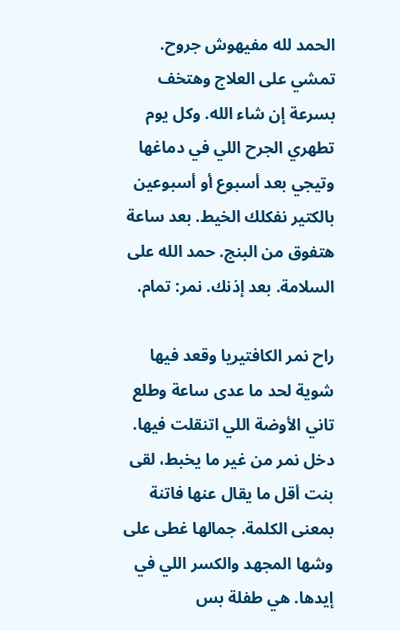الحمد لله مفيهوش جروح. تمشي على العلاج وهتخف بسرعة إن شاء الله. وكل يوم تطهري الجرح اللي في دماغها وتيجي بعد أسبوع أو أسبوعين بالكتير نفكلك الخيط. بعد ساعة هتفوق من البنج. حمد الله على السلامة. بعد إذنك. نمر: تمام.

راح نمر الكافتيريا وقعد فيها شوية لحد ما عدى ساعة وطلع تاني الأوضة اللي اتنقلت فيها. دخل نمر من غير ما يخبط، لقى بنت أقل ما يقال عنها فاتنة بمعنى الكلمة. جمالها غطى على وشها المجهد والكسر اللي في إيدها. هي طفلة بس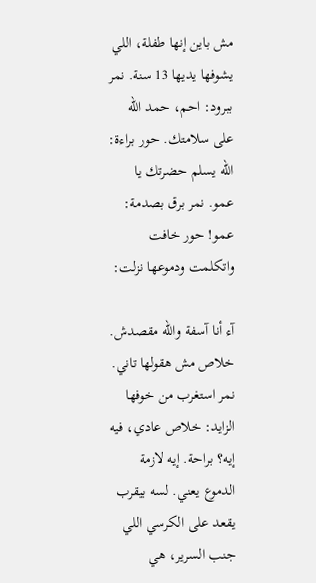مش باين إنها طفلة، اللي يشوفها يديها 13 سنة. نمر ببرود: احم، حمد الله على سلامتك. حور براءة: الله يسلم حضرتك يا عمو. نمر برق بصدمة: عمو! حور خافت واتكلمت ودموعها نزلت:

آء أنا آسفة والله مقصدش. خلاص مش هقولها تاني. نمر استغرب من خوفها الزايد: خلاص عادي، فيه إيه؟ براحة. إيه لازمة الدموع يعني. لسه بيقرب يقعد على الكرسي اللي جنب السرير، هي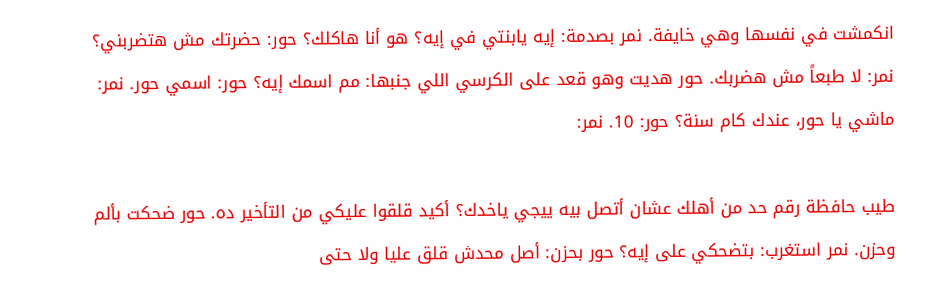انكمشت في نفسها وهي خايفة. نمر بصدمة: إيه يابنتي في إيه؟ هو أنا هاكلك؟ حور: حضرتك مش هتضربني؟ نمر: لا طبعاً مش هضربك. حور هديت وهو قعد على الكرسي اللي جنبها: مم اسمك إيه؟ حور: اسمي حور. نمر: ماشي يا حور، عندك كام سنة؟ حور: 10. نمر:

طيب حافظة رقم حد من أهلك عشان أتصل بيه ييجي ياخدك؟ أكيد قلقوا عليكي من التأخير ده. حور ضحكت بألم وحزن. نمر استغرب: بتضحكي على إيه؟ حور بحزن: أصل محدش قلق عليا ولا حتى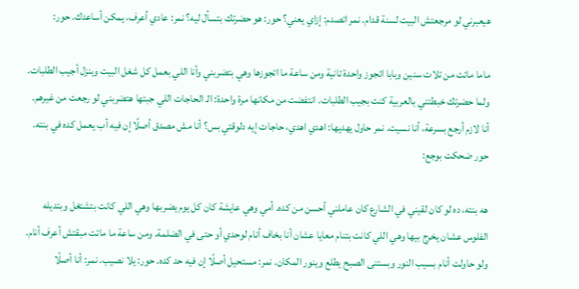هيعبرني لو مرجعتش البيت لسنة قدام. نمر اتصدم: إزاي يعني؟ حور: هو حضرتك بتسأل ليه؟ نمر: عادي أعرف، يمكن أساعدك. حور:

ماما ماتت من تلات سنين وبابا اتجوز واحدة تانية ومن ساعة ما اتجوزها وهي بتضربني وأنا اللي بعمل كل شغل البيت وبنزل أجيب الطلبات. ولما حضرتك خبطتني بالعربية كنت بجيب الطلبات. انتفضت من مكانها مرة واحدة: الـ الحاجات اللي جبتها هتضربني لو رجعت من غيرهم. أنا لازم أرجع بسرعة، أنا نسيت. نمر حاول يهديها: اهدي اهدي، حاجات إيه دلوقتي بس؟ أنا مش مصدق أصلًا إن فيه أب يعمل كده في بنته. حور ضحكت بوجع:

هه بنته، ده لو كان لقيني في الشارع كان عاملني أحسن من كده. أمي وهي عايشة كان كل يوم يضربها وهي اللي كانت بتشتغل وبتديله الفلوس عشان يخرج بيها وهي اللي كانت بتنام معايا عشان أنا بخاف أنام لوحدي أو حتى في الضلمة. ومن ساعة ما ماتت مبقتش أعرف أنام. ولو حاولت أنام بسيب النور وبستنى الصبح يطلع وينور المكان. نمر: مستحيل أصلًا إن فيه حد كده. حور: يلا نصيب. نمر: أنا أصلًا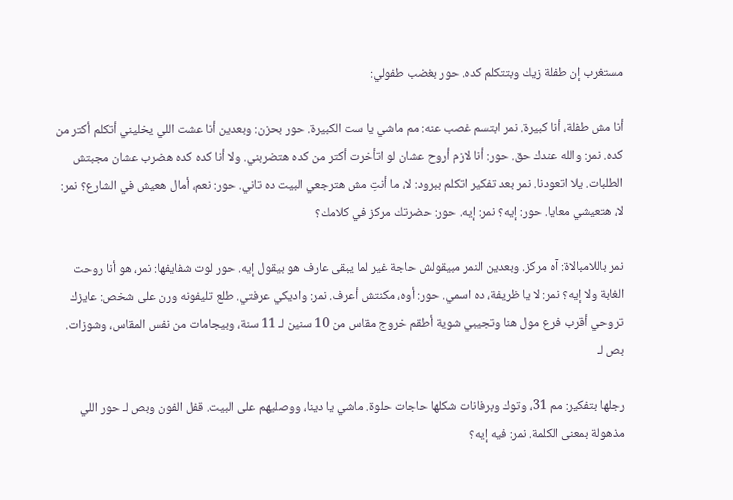مستغرب إن طفلة زيك وبتتكلم كده. حور بغضب طفولي:

أنا مش طفلة، أنا كبيرة. نمر ابتسم غصب عنه: مم ماشي يا ست الكبيرة. حور بحزن: وبعدين أنا عشت اللي يخليني أتكلم أكتر من كده. نمر: والله عندك حق. حور: أنا لازم أروح عشان لو اتأخرت أكتر من كده هتضربني. ولا أنا كده كده هضرب عشان مجبتش الطلبات. يلا اتعودنا. نمر بعد تفكير اتكلم ببرود: لا، ما أنتِ مش هترجعي البيت ده تاني. حور: نعم، أمال هعيش في الشارع؟ نمر: لا، هتعيشي معايا. حور: إيه؟ نمر: إيه. حور: حضرتك مركز في كلامك؟

نمر باللامبالاة: آه مركز. وبعدين النمر مبيقولش حاجة غير لما يبقى عارف هو بيقول إيه. حور لوت شفايفها: نمر، هو أنا روحت الغابة ولا إيه؟ نمر: لا يا ظريفة، ده اسمي. حور: أوه، مكنتش أعرف. نمر: واديكي عرفتي. طلع تليفونه ورن على شخص: عايزك تروحي أقرب فرع مول هنا وتجيبي شوية أطقم خروج مقاس من 10 سنين لـ 11 سنة، وبيجامات من نفس المقاس، وشوزات. بص لـ

رجلها بتفكير: مم 31، وتوك وبرفانات شكلها حاجات حلوة. ماشي يا دينا، ووصليهم على البيت. قفل الفون وبص لـ حور اللي مذهولة بمعنى الكلمة. نمر: فيه إيه؟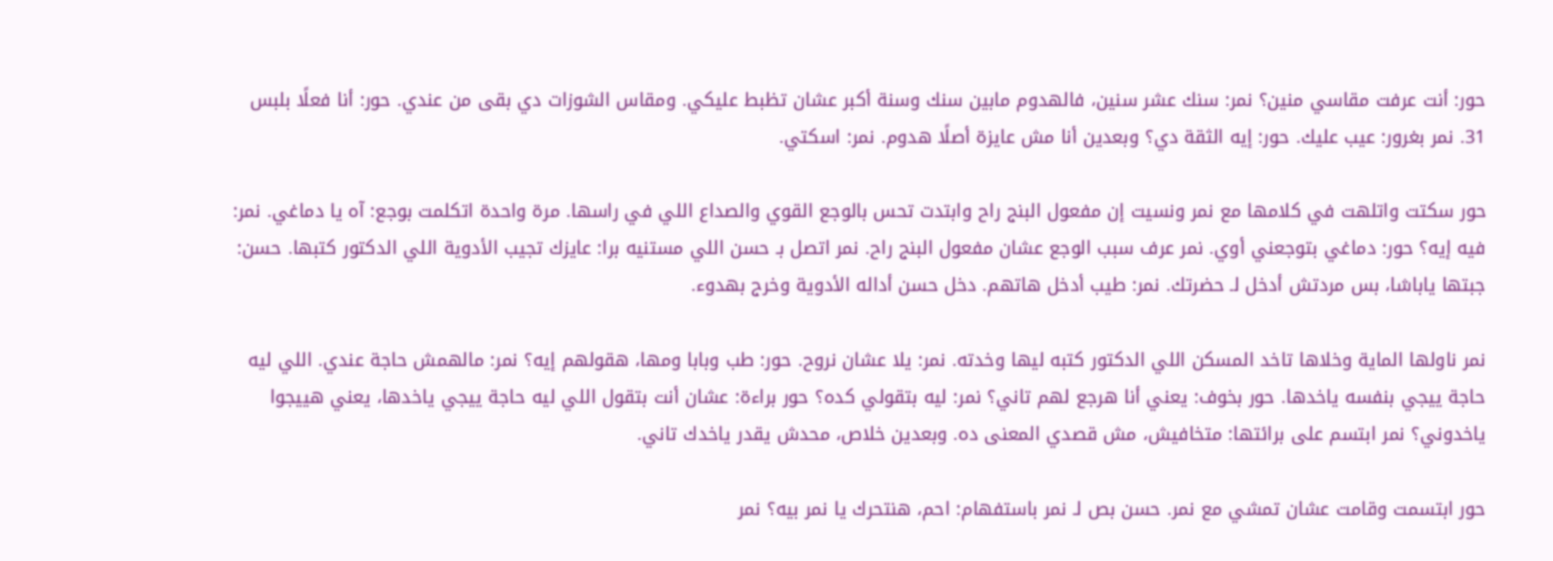حور: أنت عرفت مقاسي منين؟ نمر: سنك عشر سنين، فالهدوم مابين سنك وسنة أكبر عشان تظبط عليكي. ومقاس الشوزات دي بقى من عندي. حور: أنا فعلًا بلبس 31. نمر بغرور: عيب عليك. حور: إيه الثقة دي؟ وبعدين أنا مش عايزة أصلًا هدوم. نمر: اسكتي.

حور سكتت واتلهت في كلامها مع نمر ونسيت إن مفعول البنج راح وابتدت تحس بالوجع القوي والصداع اللي في راسها. مرة واحدة اتكلمت بوجع: آه يا دماغي. نمر: فيه إيه؟ حور: دماغي بتوجعني أوي. نمر عرف سبب الوجع عشان مفعول البنج راح. نمر اتصل بـ حسن اللي مستنيه برا: عايزك تجيب الأدوية اللي الدكتور كتبها. حسن: جبتها ياباشا، بس مردتش أدخل لـ حضرتك. نمر: طيب أدخل هاتهم. دخل حسن أداله الأدوية وخرج بهدوء.

نمر ناولها الماية وخلاها تاخد المسكن اللي الدكتور كتبه ليها وخدته. نمر: يلا عشان نروح. حور: طب وبابا ومها، هقولهم إيه؟ نمر: مالهمش حاجة عندي. اللي ليه حاجة ييجي بنفسه ياخدها. حور بخوف: يعني أنا هرجع لهم تاني؟ نمر: ليه بتقولي كده؟ حور براءة: عشان أنت بتقول اللي ليه حاجة ييجي ياخدها، يعني هييجوا ياخدوني؟ نمر ابتسم على برائتها: متخافيش، مش قصدي المعنى ده. وبعدين خلاص، محدش يقدر ياخدك تاني.

حور ابتسمت وقامت عشان تمشي مع نمر. حسن بص لـ نمر باستفهام: احم، هنتحرك يا نمر بيه؟ نمر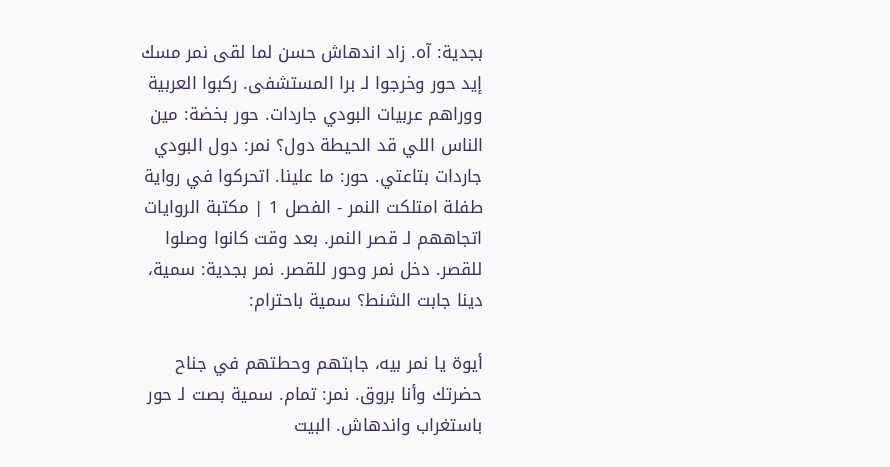بجدية: آه. زاد اندهاش حسن لما لقى نمر مسك إيد حور وخرجوا لـ برا المستشفى. ركبوا العربية ووراهم عربيات البودي جاردات. حور بخضة: مين الناس اللي قد الحيطة دول؟ نمر: دول البودي جاردات بتاعتي. حور: ما علينا. اتحركوا في‌‍ رواية طفلة امتلكت النمر - الفصل 1 | مكتبة الروايات اتجاههم لـ قصر النمر. بعد وقت كانوا وصلوا للقصر. دخل نمر وحور للقصر. نمر بجدية: سمية، دينا جابت الشنط؟ سمية باحترام:

أيوة يا نمر بيه، جابتهم وحطتهم في جناح حضرتك وأنا بروق. نمر: تمام. سمية بصت لـ حور باستغراب واندهاش. البيت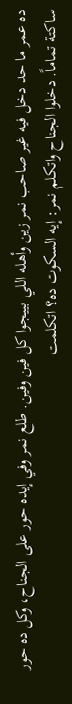ده عمر ما حد دخل فيه غير صاحب نمر زين وأهله اللي بييجوا كل فين وفين. طلع نمر وفي إيده حور على الجناح، وكل ده حور ساكتة تماماً. دخلوا الجناح واتكلم نمر: إيه السكوت ده؟ اتكلمت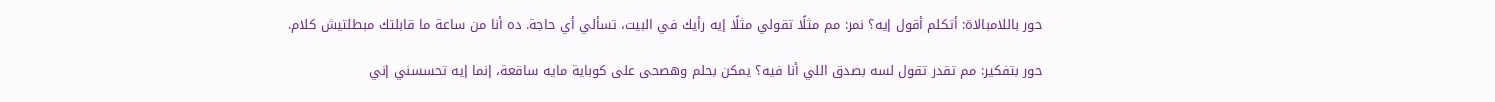حور باللامبالاة: أتكلم أقول إيه؟ نمر: مم مثلًا تقولي مثلًا إيه رأيك في البيت، تسألي أي حاجة. ده أنا من ساعة ما قابلتك مبطلتيش كلام.

حور بتفكير: مم تقدر تقول لسه بصدق اللي أنا فيه؟ يمكن بحلم وهصحى على كوباية مايه ساقعة، إنما إيه تحسسني إني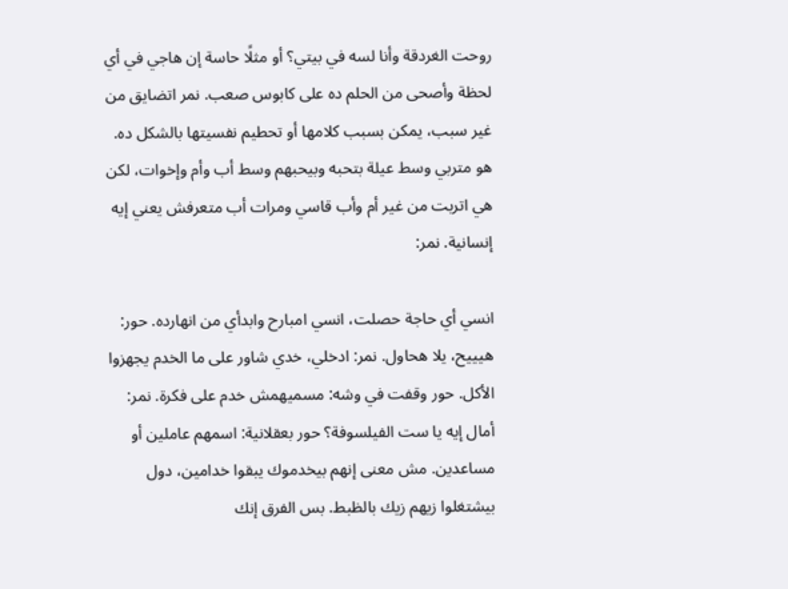روحت الغردقة وأنا لسه في بيتي؟ أو مثلًا حاسة إن هاجي في أي لحظة وأصحى من الحلم ده على كابوس صعب. نمر اتضايق من غير سبب، يمكن بسبب كلامها أو تحطيم نفسيتها بالشكل ده. هو متربي وسط عيلة بتحبه وبيحبهم وسط أب وأم وإخوات، لكن هي اتربت من غير أم وأب قاسي ومرات أب متعرفش يعني إيه إنسانية. نمر:

انسي أي حاجة حصلت، انسي امبارح وابدأي من انهارده. حور: هيييح، يلا هحاول. نمر: ادخلي، خدي شاور على ما الخدم يجهزوا الأكل. حور وقفت في وشه: مسميهمش خدم على فكرة. نمر: أمال إيه يا ست الفيلسوفة؟ حور بعقلانية: اسمهم عاملين أو مساعدين. مش معنى إنهم بيخدموك يبقوا خدامين، دول بيشتغلوا زيهم زيك بالظبط. بس الفرق إنك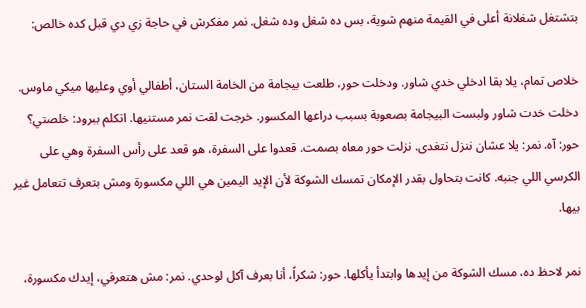بتشتغل شغلانة أعلى في القيمة منهم شوية، بس ده شغل وده شغل. نمر مفكرش في حاجة زي دي قبل كده خالص:

خلاص تمام، يلا بقا ادخلي خدي شاور. ودخلت حور، طلعت بيجامة من الخامة الستان، أطفالي أوي وعليها ميكي ماوس. دخلت خدت شاور ولبست البيجامة بصعوبة بسبب دراعها المكسور. خرجت لقت نمر مستنيها. اتكلم ببرود: خلصتي؟ حور: آه. نمر: يلا عشان ننزل نتغدى. نزلت حور معاه بصمت. قعدوا على السفرة، هو قعد على رأس السفرة وهي على الكرسي اللي جنبه. كانت بتحاول بقدر الإمكان تمسك الشوكة لأن الإيد اليمين هي اللي مكسورة ومش بتعرف تتعامل غير بيها.

نمر لاحظ ده، مسك الشوكة من إيدها وابتدأ يأكلها. حور: شكراً، أنا بعرف آكل لوحدي. نمر: مش هتعرفي، إيدك مكسورة،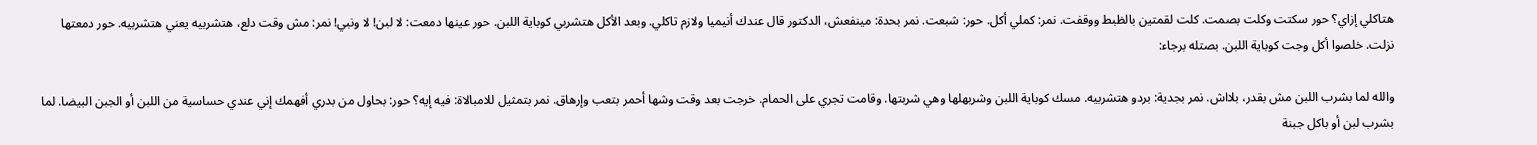هتاكلي إزاي؟ حور سكتت وكلت بصمت. كلت لقمتين بالظبط ووقفت. نمر: كملي أكل. حور: شبعت. نمر بحدة: مينفعش، الدكتور قال عندك أنيميا ولازم تاكلي. وبعد الأكل هتشربي كوباية اللبن. حور عينها دمعت: لا لبن! لا ونبي! نمر: مش وقت دلع، هتشربيه يعني هتشربيه. حور دمعتها نزلت. خلصوا أكل وجت كوباية اللبن. بصتله برجاء:

والله لما بشرب اللبن مش بقدر، بلااش. نمر بجدية: بردو هتشربيه. مسك كوباية اللبن وشربهلها وهي شربتها. وقامت تجري على الحمام. خرجت بعد وقت وشها أحمر بتعب وإرهاق. نمر بتمثيل للامبالاة: فيه إيه؟ حور: بحاول من بدري أفهمك إني عندي حساسية من اللبن أو الجبن البيضا. لما بشرب لبن أو باكل جبنة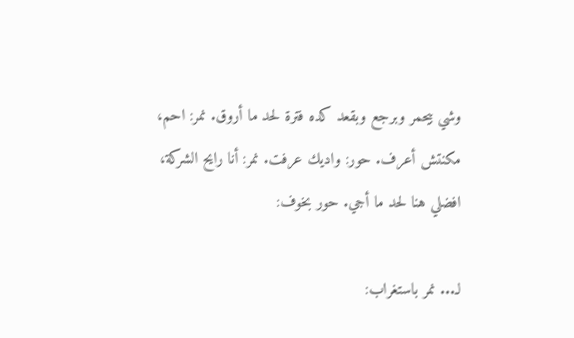وشي بيحمر وبرجع وبقعد كده فترة لحد ما أروق. نمر: احم، مكنتش أعرف. حور: واديك عرفت. نمر: أنا رايح الشركة، افضلي هنا لحد ما أجي. حور بخوف:

لـ... نمر باستغراب: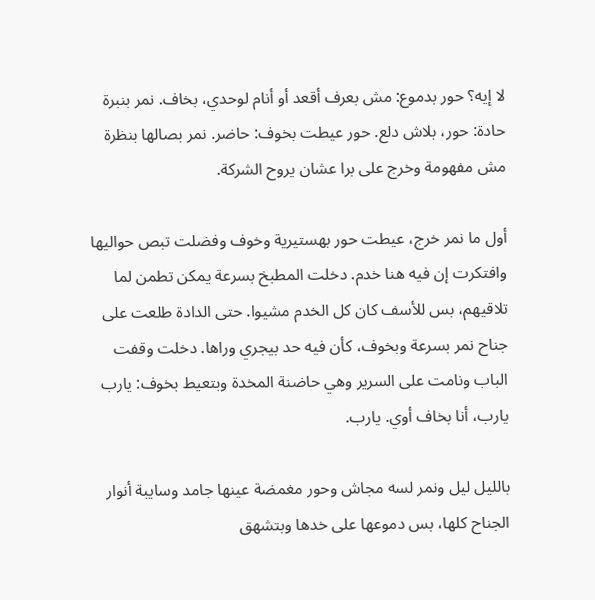لا إيه؟ حور بدموع: مش بعرف أقعد أو أنام لوحدي، بخاف. نمر بنبرة حادة: حور، بلاش دلع. حور عيطت بخوف: حاضر. نمر بصالها بنظرة مش مفهومة وخرج على برا عشان يروح الشركة.

أول ما نمر خرج، عيطت حور بهستيرية وخوف وفضلت تبص حواليها وافتكرت إن فيه هنا خدم. دخلت المطبخ بسرعة يمكن تطمن لما تلاقيهم، بس للأسف كان كل الخدم مشيوا. حتى الدادة طلعت على جناح نمر بسرعة وبخوف، كأن فيه حد بيجري وراها. دخلت وقفت الباب ونامت على السرير وهي حاضنة المخدة وبتعيط بخوف: يارب يارب، أنا بخاف أوي. يارب.

بالليل ليل ونمر لسه مجاش وحور مغمضة عينها جامد وسايبة أنوار الجناح كلها، بس دموعها على خدها وبتشهق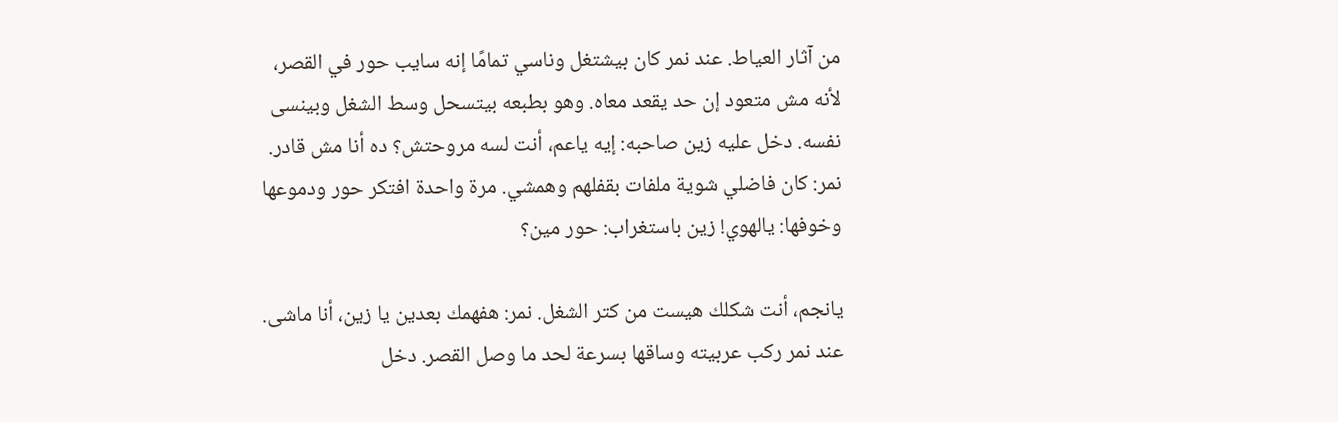من آثار العياط. عند نمر كان بيشتغل وناسي تمامًا إنه سايب حور في القصر، لأنه مش متعود إن حد يقعد معاه. وهو بطبعه بيتسحل وسط الشغل وبينسى نفسه. دخل عليه زين صاحبه: إيه ياعم، أنت لسه مروحتش؟ ده أنا مش قادر. نمر: كان فاضلي شوية ملفات بقفلهم وهمشي. مرة واحدة افتكر حور ودموعها وخوفها: يالهوي! زين باستغراب: حور مين؟

يانجم،‌‍ أنت شكلك هيست من كتر الشغل. نمر: هفهمك بعدين يا زين، أنا ماشى. عند نمر ركب عربيته وساقها بسرعة لحد ما وصل القصر. دخل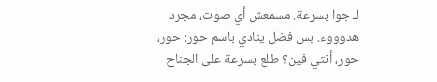لـ جوا بسرعة. مسمعش أي صوت، مجرد هدوووء. بس فضل ينادي باسم حور: حور، حور، أنتي فين؟ طلع بسرعة على الجناح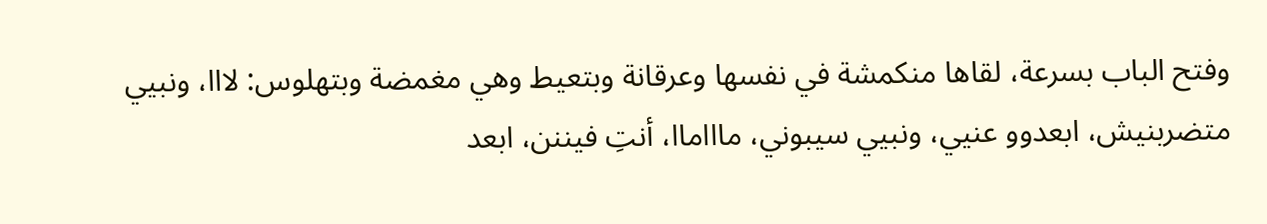وفتح الباب بسرعة، لقاها منكمشة في نفسها وعرقانة وبتعيط وهي مغمضة وبتهلوس: لااا، ونبيي متضربنيش، ابعدوو عنيي، ونبيي سيبوني، ماااماا، أنتِ فيننن، ابعد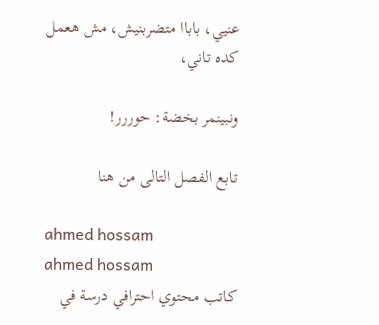عنيي، باباا متضربنيش، مش هعمل كده تاني،

ونبينمر بخضة: حوررر!

تابع الفصل التالى من هنا

ahmed hossam
ahmed hossam
كاتب محتوي احترافي درسة في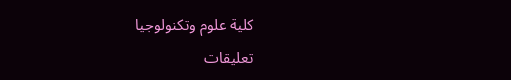كلية علوم وتكنولوجيا
تعليقات